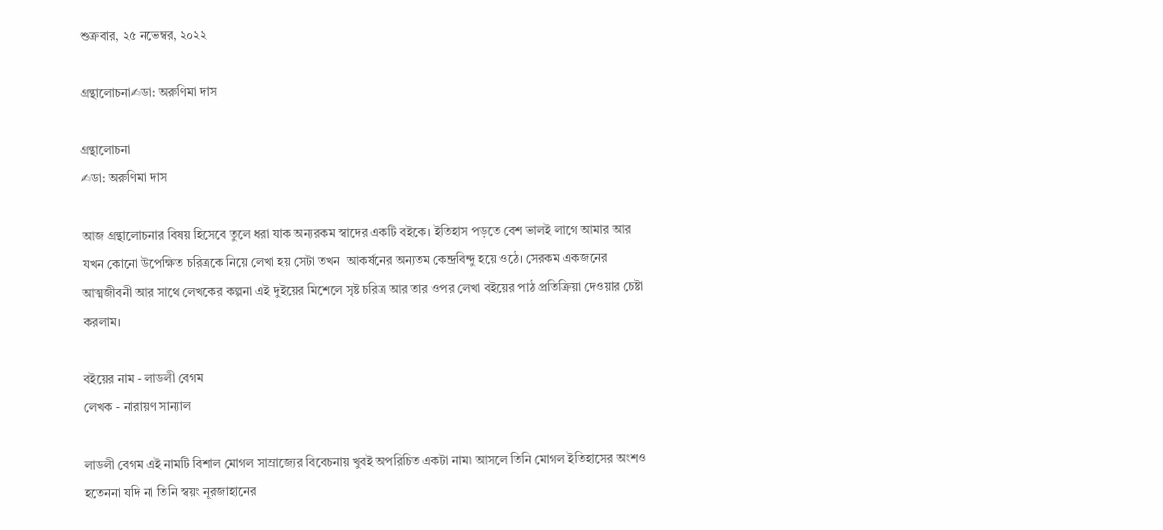শুক্রবার, ২৫ নভেম্বর, ২০২২

গ্রন্থালোচনা✍ডা: অরুণিমা দাস

গ্রন্থালোচনা
✍ডা: অরুণিমা দাস

আজ গ্রন্থালোচনার বিষয় হিসেবে তুলে ধরা যাক অন্যরকম স্বাদের একটি বইকে। ইতিহাস পড়তে বেশ ভালই লাগে আমার আর যখন কোনো উপেক্ষিত চরিত্রকে নিয়ে লেখা হয় সেটা তখন  আকর্ষনের অন্যতম কেন্দ্রবিন্দু হয়ে ওঠে। সেরকম একজনের আত্মজীবনী আর সাথে লেখকের কল্পনা এই দুইয়ের মিশেলে সৃষ্ট চরিত্র আর তার ওপর লেখা বইয়ের পাঠ প্রতিক্রিয়া দেওয়ার চেষ্টা করলাম।

বইয়ের নাম - লাডলী বেগম
লেখক - নারায়ণ সান্যাল

লাডলী বেগম এই নামটি বিশাল মোগল সাম্রাজ্যের বিবেচনায় খুবই অপরিচিত একটা নাম৷ আসলে তিনি মোগল ইতিহাসের অংশও হতেননা যদি না তিনি স্বয়ং নূরজাহানের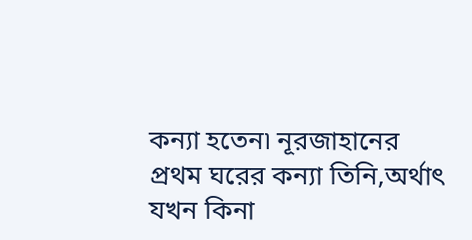কন্যা হতেন৷ নূরজাহানের প্রথম ঘরের কন্যা তিনি,অর্থাৎ যখন কিনা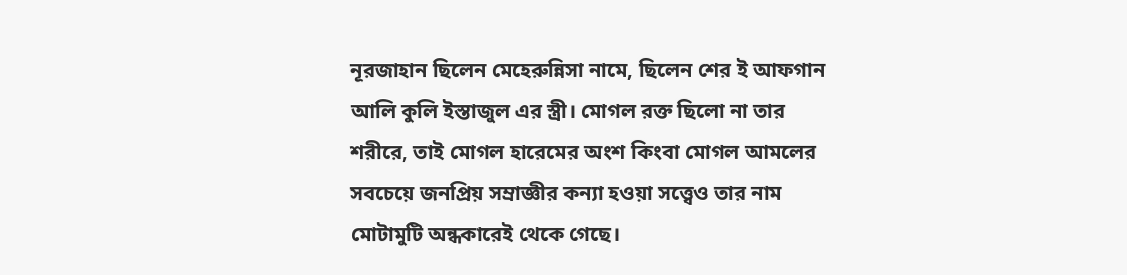নূরজাহান ছিলেন মেহেরুন্নিসা নামে, ছিলেন শের ই আফগান আলি কুলি ইস্তাজুল এর স্ত্রী। মোগল রক্ত ছিলো না তার শরীরে, তাই মোগল হারেমের অংশ কিংবা মোগল আমলের সবচেয়ে জনপ্রিয় সম্রাজ্ঞীর কন্যা হওয়া সত্ত্বেও তার নাম মোটামুটি অন্ধকারেই থেকে গেছে।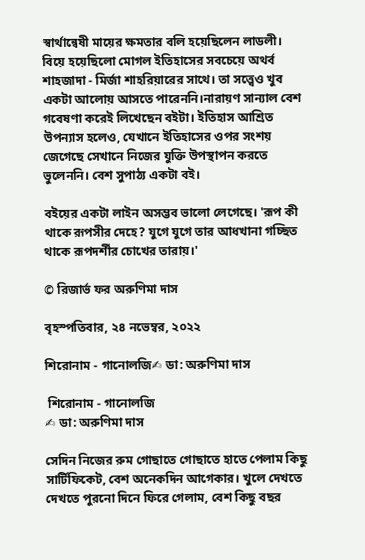স্বার্থান্বেষী মায়ের ক্ষমতার বলি হয়েছিলেন লাডলী। বিয়ে হয়েছিলো মোগল ইতিহাসের সবচেয়ে অথর্ব শাহজাদা - মির্জা শাহরিয়ারের সাথে। তা সত্ত্বেও খুব একটা আলোয় আসতে পারেননি।নারায়ণ সান্যাল বেশ গবেষণা করেই লিখেছেন বইটা। ইতিহাস আশ্রিত উপন্যাস হলেও, যেখানে ইতিহাসের ওপর সংশয় জেগেছে সেখানে নিজের যুক্তি উপস্থাপন করতে ভুলেননি। বেশ সুপাঠ্য একটা বই।

বইয়ের একটা লাইন অসম্ভব ভালো লেগেছে। 'রূপ কী থাকে রূপসীর দেহে? যুগে যুগে তার আধখানা গচ্ছিত থাকে রূপদর্শীর চোখের তারায়।'

© রিজার্ভ ফর অরুণিমা দাস

বৃহস্পতিবার, ২৪ নভেম্বর, ২০২২

শিরোনাম - গানোলজি✍ ডা: অরুণিমা দাস

 শিরোনাম - গানোলজি
✍ ডা: অরুণিমা দাস

সেদিন নিজের রুম গোছাতে গোছাতে হাতে পেলাম কিছু সার্টিফিকেট, বেশ অনেকদিন আগেকার। খুলে দেখতে দেখতে পুরনো দিনে ফিরে গেলাম, বেশ কিছু বছর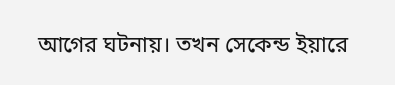আগের ঘটনায়। তখন সেকেন্ড ইয়ারে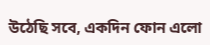উঠেছি সবে, একদিন ফোন এলো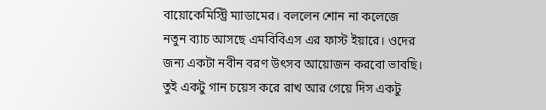বায়োকেমিস্ট্রি ম্যাডামের। বললেন শোন না কলেজে নতুন ব্যাচ আসছে এমবিবিএস এর ফাস্ট ইয়ারে। ওদের জন্য একটা নবীন বরণ উৎসব আয়োজন করবো ভাবছি। তুই একটু গান চয়েস করে রাখ আর গেয়ে দিস একটু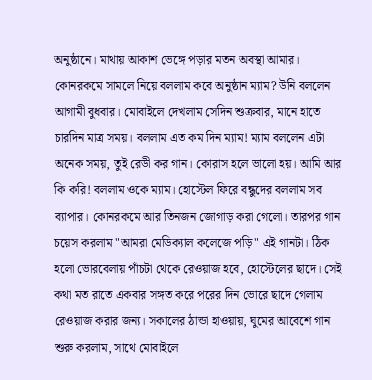অনুষ্ঠানে। মাথায় আকাশ ভেঙ্গে পড়ার মতন অবস্থা আমার। কোনরকমে সামলে নিয়ে বললাম কবে অনুষ্ঠান ম্যাম? উনি বললেন আগামী বুধবার। মোবাইলে দেখলাম সেদিন শুক্রবার, মানে হাতে চারদিন মাত্র সময়। বললাম এত কম দিন ম্যাম! ম্যাম বললেন এটা অনেক সময়, তুই রেডী কর গান। কোরাস হলে ভালো হয়। আমি আর কি করি! বললাম ওকে ম্যাম। হোস্টেল ফিরে বন্ধুদের বললাম সব ব্যাপার। কোনরকমে আর তিনজন জোগাড় করা গেলো। তারপর গান চয়েস করলাম "আমরা মেডিক্যাল কলেজে পড়ি" এই গানটা। ঠিক হলো ভোরবেলায় পাঁচটা থেকে রেওয়াজ হবে, হোস্টেলের ছাদে। সেই কথা মত রাতে একবার সঙ্গত করে পরের দিন ভোরে ছাদে গেলাম রেওয়াজ করার জন্য। সকালের ঠান্ডা হাওয়ায়, ঘুমের আবেশে গান শুরু করলাম, সাথে মোবাইলে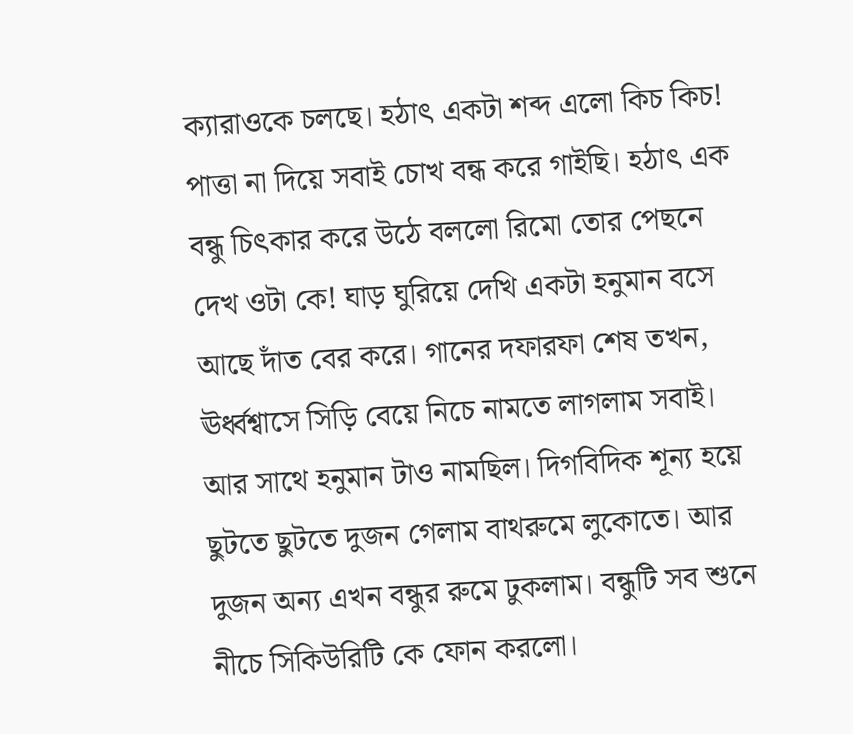ক্যারাওকে চলছে। হঠাৎ একটা শব্দ এলো কিচ কিচ! পাত্তা না দিয়ে সবাই চোখ বন্ধ করে গাইছি। হঠাৎ এক বন্ধু চিৎকার করে উঠে বললো রিমো তোর পেছনে দেখ ওটা কে! ঘাড় ঘুরিয়ে দেখি একটা হনুমান বসে আছে দাঁত বের করে। গানের দফারফা শেষ তখন, ঊর্ধ্বশ্বাসে সিড়ি বেয়ে নিচে নামতে লাগলাম সবাই। আর সাথে হনুমান টাও নামছিল। দিগবিদিক শূন্য হয়ে ছুটতে ছুটতে দুজন গেলাম বাথরুমে লুকোতে। আর দুজন অন্য এখন বন্ধুর রুমে ঢুকলাম। বন্ধুটি সব শুনে নীচে সিকিউরিটি কে ফোন করলো।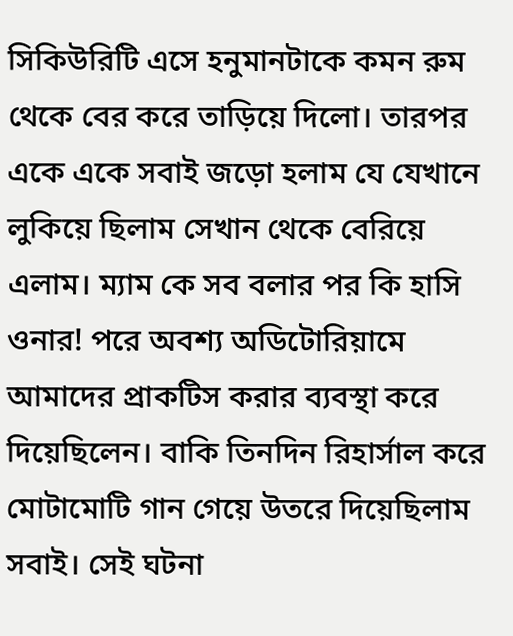সিকিউরিটি এসে হনুমানটাকে কমন রুম থেকে বের করে তাড়িয়ে দিলো। তারপর একে একে সবাই জড়ো হলাম যে যেখানে লুকিয়ে ছিলাম সেখান থেকে বেরিয়ে এলাম। ম্যাম কে সব বলার পর কি হাসি ওনার! পরে অবশ্য অডিটোরিয়ামে আমাদের প্রাকটিস করার ব্যবস্থা করে দিয়েছিলেন। বাকি তিনদিন রিহার্সাল করে মোটামোটি গান গেয়ে উতরে দিয়েছিলাম সবাই। সেই ঘটনা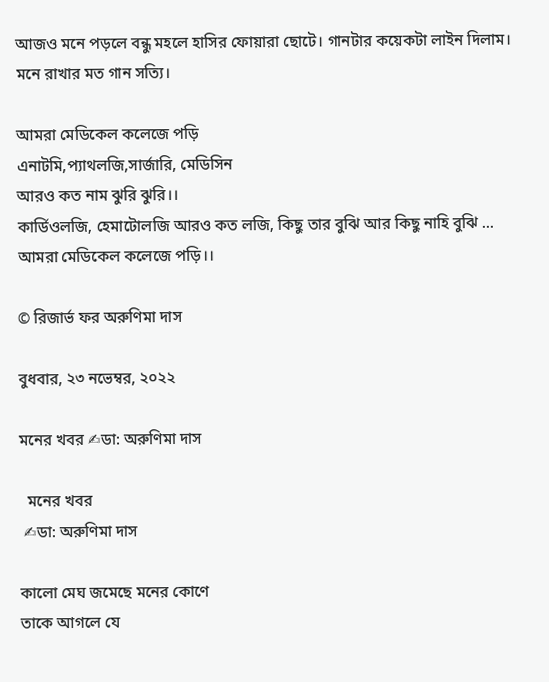আজও মনে পড়লে বন্ধু মহলে হাসির ফোয়ারা ছোটে। গানটার কয়েকটা লাইন দিলাম। মনে রাখার মত গান সত্যি।

আমরা মেডিকেল কলেজে পড়ি
এনাটমি,প্যাথলজি,সার্জারি, মেডিসিন
আরও কত নাম ঝুরি ঝুরি।।
কার্ডিওলজি, হেমাটোলজি আরও কত লজি, কিছু তার বুঝি আর কিছু নাহি বুঝি ...
আমরা মেডিকেল কলেজে পড়ি।।

© রিজার্ভ ফর অরুণিমা দাস

বুধবার, ২৩ নভেম্বর, ২০২২

মনের খবর ✍ডা: অরুণিমা দাস

  মনের খবর
 ✍ডা: অরুণিমা দাস

কালো মেঘ জমেছে মনের কোণে
তাকে আগলে যে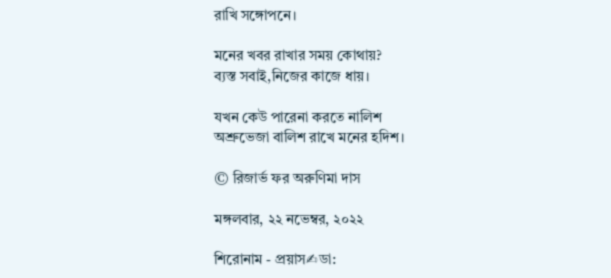রাখি সঙ্গোপনে।

মনের খবর রাখার সময় কোথায়?
ব্যস্ত সবাই,নিজের কাজে ধায়।

যখন কেউ পারেনা করতে নালিশ
অশ্রুভেজা বালিশ রাখে মনের হদিশ।

© রিজার্ভ ফর অরুণিমা দাস

মঙ্গলবার, ২২ নভেম্বর, ২০২২

শিরোনাম - প্রয়াস✍ডা: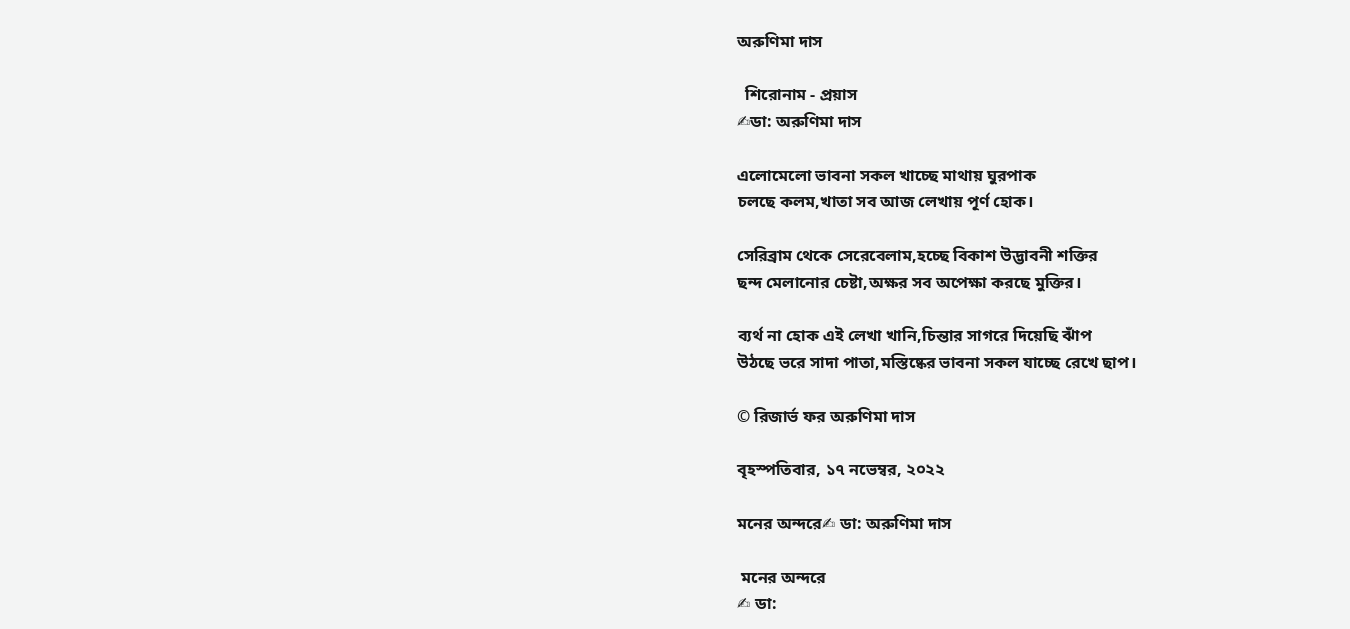অরুণিমা দাস

  শিরোনাম - প্রয়াস
✍ডা: অরুণিমা দাস

এলোমেলো ভাবনা সকল খাচ্ছে মাথায় ঘুরপাক
চলছে কলম,খাতা সব আজ লেখায় পূর্ণ হোক।

সেরিব্রাম থেকে সেরেবেলাম,হচ্ছে বিকাশ উদ্ভাবনী শক্তির
ছন্দ মেলানোর চেষ্টা,অক্ষর সব অপেক্ষা করছে মুক্তির।

ব্যর্থ না হোক এই লেখা খানি,চিন্তার সাগরে দিয়েছি ঝাঁপ
উঠছে ভরে সাদা পাতা,মস্তিষ্কের ভাবনা সকল যাচ্ছে রেখে ছাপ।

© রিজার্ভ ফর অরুণিমা দাস

বৃহস্পতিবার, ১৭ নভেম্বর, ২০২২

মনের অন্দরে✍ ডা: অরুণিমা দাস

 মনের অন্দরে
✍ ডা: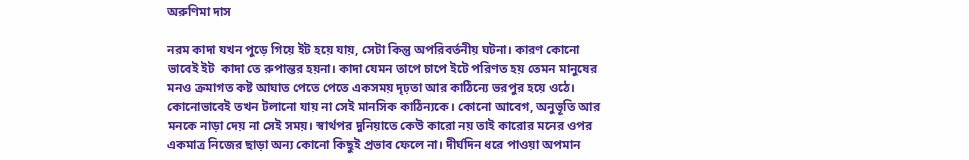অরুণিমা দাস

নরম কাদা যখন পুড়ে গিয়ে ইট হয়ে যায়, সেটা কিন্তু অপরিবর্তনীয় ঘটনা। কারণ কোনো ভাবেই ইট  কাদা তে রুপান্তর হয়না। কাদা যেমন তাপে চাপে ইটে পরিণত হয় তেমন মানুষের মনও ক্রমাগত কষ্ট আঘাত পেতে পেতে একসময় দৃঢ়তা আর কাঠিন্যে ভরপুর হয়ে ওঠে। কোনোভাবেই তখন টলানো যায় না সেই মানসিক কাঠিন্যকে। কোনো আবেগ, অনুভূতি আর মনকে নাড়া দেয় না সেই সময়। স্বার্থপর দুনিয়াতে কেউ কারো নয় তাই কারোর মনের ওপর একমাত্র নিজের ছাড়া অন্য কোনো কিছুই প্রভাব ফেলে না। দীর্ঘদিন ধরে পাওয়া অপমান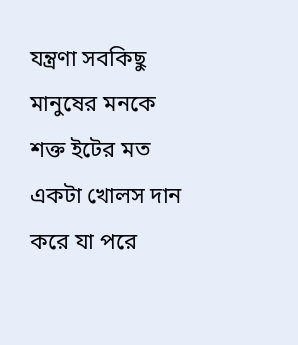যন্ত্রণা সবকিছু মানুষের মনকে  শক্ত ইটের মত একটা খোলস দান করে যা পরে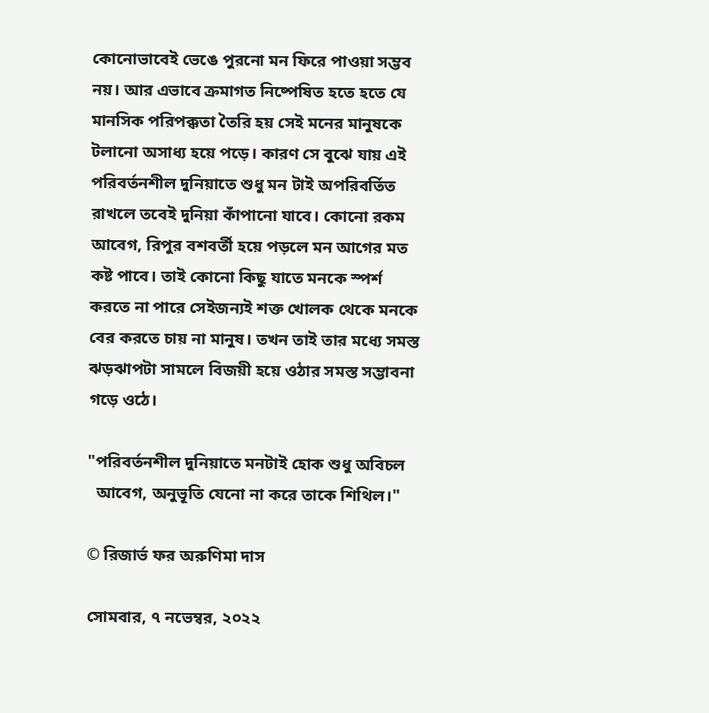কোনোভাবেই ভেঙে পুরনো মন ফিরে পাওয়া সম্ভব নয়। আর এভাবে ক্রমাগত নিষ্পেষিত হতে হতে যে মানসিক পরিপক্কতা তৈরি হয় সেই মনের মানুষকে টলানো অসাধ্য হয়ে পড়ে। কারণ সে বুঝে যায় এই পরিবর্তনশীল দুনিয়াতে শুধু মন টাই অপরিবর্তিত রাখলে তবেই দুনিয়া কাঁপানো যাবে। কোনো রকম আবেগ, রিপুর বশবর্তী হয়ে পড়লে মন আগের মত কষ্ট পাবে। তাই কোনো কিছু যাতে মনকে স্পর্শ করতে না পারে সেইজন্যই শক্ত খোলক থেকে মনকে বের করতে চায় না মানুষ। তখন তাই তার মধ্যে সমস্ত ঝড়ঝাপটা সামলে বিজয়ী হয়ে ওঠার সমস্ত সম্ভাবনা গড়ে ওঠে।

"পরিবর্তনশীল দুনিয়াতে মনটাই হোক শুধু অবিচল
  আবেগ, অনুভূতি যেনো না করে তাকে শিথিল।"

© রিজার্ভ ফর অরুণিমা দাস

সোমবার, ৭ নভেম্বর, ২০২২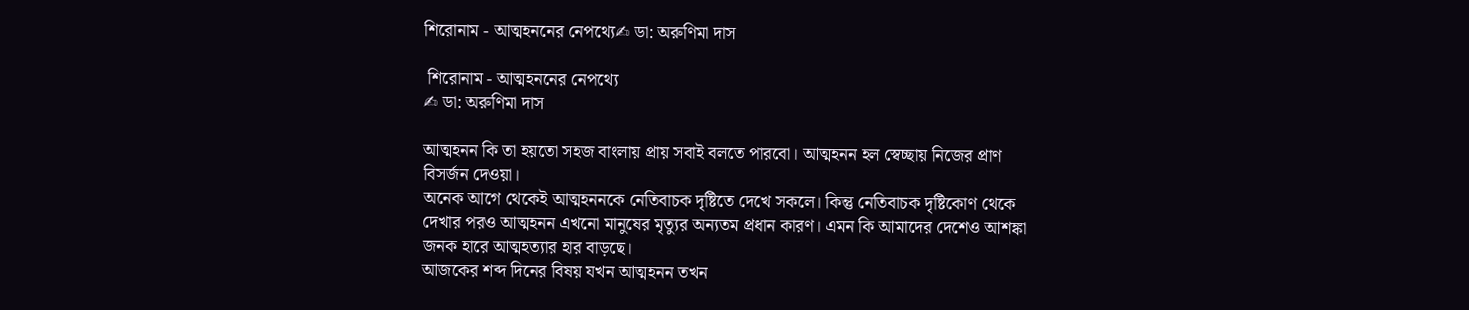শিরোনাম - আত্মহননের নেপথ্যে✍ ডা: অরুণিমা দাস

 শিরোনাম - আত্মহননের নেপথ্যে
✍ ডা: অরুণিমা দাস

আত্মহনন কি তা হয়তো সহজ বাংলায় প্রায় সবাই বলতে পারবো। আত্মহনন হল স্বেচ্ছায় নিজের প্রাণ বিসর্জন দেওয়া।
অনেক আগে থেকেই আত্মহননকে নেতিবাচক দৃষ্টিতে দেখে সকলে। কিন্তু নেতিবাচক দৃষ্টিকোণ থেকে দেখার পরও আত্মহনন এখনো মানুষের মৃত্যুর অন্যতম প্রধান কারণ। এমন কি আমাদের দেশেও আশঙ্কা জনক হারে আত্মহত্যার হার বাড়ছে।
আজকের শব্দ দিনের বিষয় যখন আত্মহনন তখন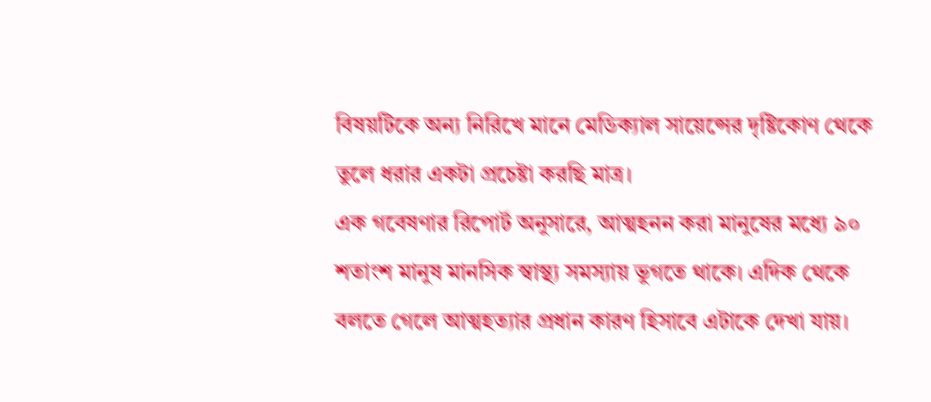বিষয়টিকে অন্য নিরিখে মানে মেডিক্যাল সায়েন্সের দৃষ্টিকোণ থেকে তুলে ধরার একটা প্রচেষ্টা করছি মাত্র।
এক গবেষণার রিপোর্ট অনুসারে, আত্মহনন করা মানুষের মধ্যে ৯০ শতাংশ মানুষ মানসিক স্বাস্থ্য সমস্যায় ভুগতে থাকে। এদিক থেকে বলতে গেলে আত্মহত্যার প্রধান কারণ হিসাবে এটাকে দেখা যায়।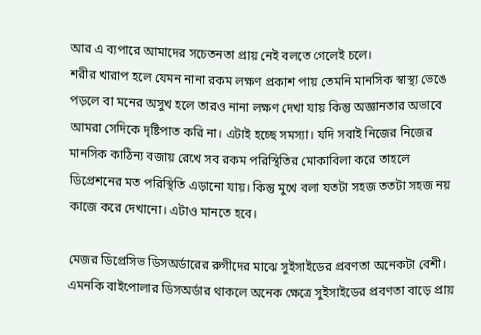আর এ ব্যপারে আমাদের সচেতনতা প্রায় নেই বলতে গেলেই চলে।
শরীর খারাপ হলে যেমন নানা রকম লক্ষণ প্রকাশ পায় তেমনি মানসিক স্বাস্থ্য ভেঙে পড়লে বা মনের অসুখ হলে তারও নানা লক্ষণ দেখা যায় কিন্তু অজ্ঞানতার অভাবে আমরা সেদিকে দৃষ্টিপাত করি না। এটাই হচ্ছে সমস্যা। যদি সবাই নিজের নিজের মানসিক কাঠিন্য বজায় রেখে সব রকম পরিস্থিতির মোকাবিলা করে তাহলে ডিপ্রেশনের মত পরিস্থিতি এড়ানো যায়। কিন্তু মুখে বলা যতটা সহজ ততটা সহজ নয় কাজে করে দেখানো। এটাও মানতে হবে।

মেজর ডিপ্রেসিভ ডিসঅর্ডারের রুগীদের মাঝে সুইসাইডের প্রবণতা অনেকটা বেশী। এমনকি বাইপোলার ডিসঅর্ডার থাকলে অনেক ক্ষেত্রে সুইসাইডের প্রবণতা বাড়ে প্রায়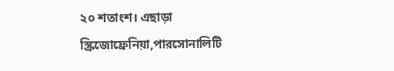২০ শতাংশ। এছাড়া স্ক্রিজোফ্রেনিয়া,পারসোনালিটি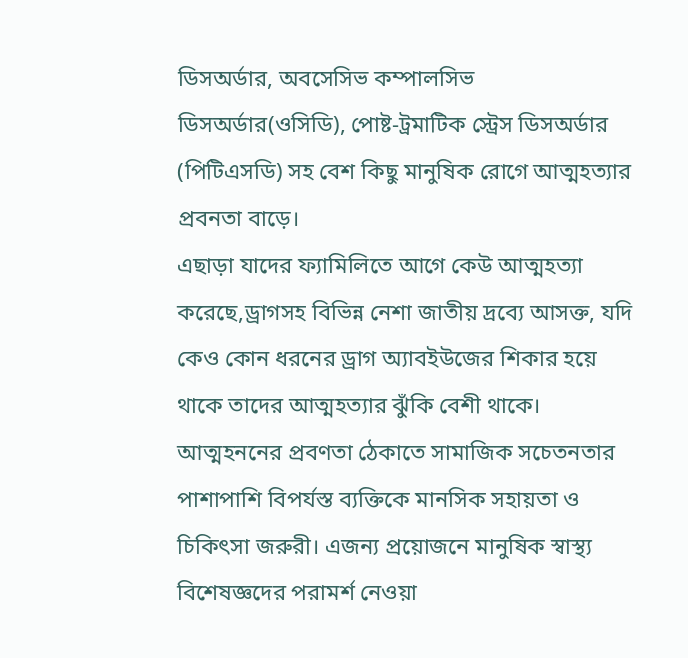ডিসঅর্ডার, অবসেসিভ কম্পালসিভ ডিসঅর্ডার(ওসিডি), পোষ্ট-ট্রমাটিক স্ট্রেস ডিসঅর্ডার (পিটিএসডি) সহ বেশ কিছু মানুষিক রোগে আত্মহত্যার প্রবনতা বাড়ে।
এছাড়া যাদের ফ্যামিলিতে আগে কেউ আত্মহত্যা করেছে,ড্রাগসহ বিভিন্ন নেশা জাতীয় দ্রব্যে আসক্ত, যদি কেও কোন ধরনের ড্রাগ অ্যাবইউজের শিকার হয়ে থাকে তাদের আত্মহত্যার ঝুঁকি বেশী থাকে। আত্মহননের প্রবণতা ঠেকাতে সামাজিক সচেতনতার পাশাপাশি বিপর্যস্ত ব্যক্তিকে মানসিক সহায়তা ও চিকিৎসা জরুরী। এজন্য প্রয়োজনে মানুষিক স্বাস্থ্য বিশেষজ্ঞদের পরামর্শ নেওয়া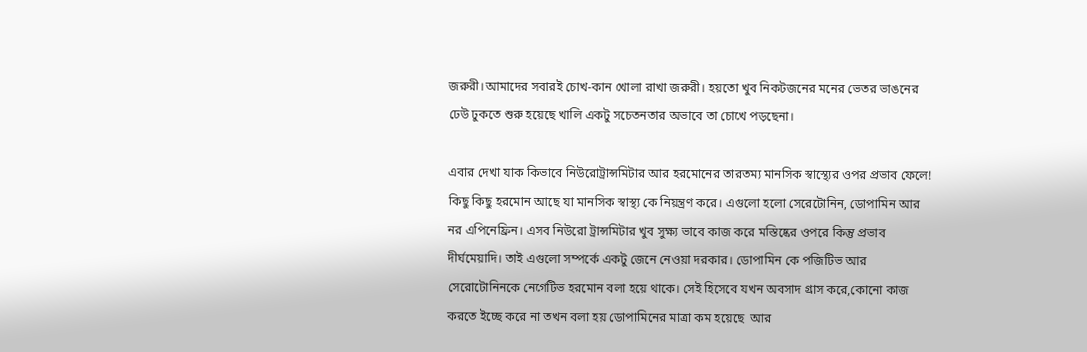জরুরী।আমাদের সবারই চোখ-কান খোলা রাখা জরুরী। হয়তো খুব নিকটজনের মনের ভেতর ভাঙনের ঢেউ ঢুকতে শুরু হয়েছে খালি একটু সচেতনতার অভাবে তা চোখে পড়ছেনা।

এবার দেখা যাক কিভাবে নিউরোট্রান্সমিটার আর হরমোনের তারতম্য মানসিক স্বাস্থ্যের ওপর প্রভাব ফেলে! কিছু কিছু হরমোন আছে যা মানসিক স্বাস্থ্য কে নিয়ন্ত্রণ করে। এগুলো হলো সেরেটোনিন, ডোপামিন আর নর এপিনেফ্রিন। এসব নিউরো ট্রান্সমিটার খুব সুক্ষ্য ভাবে কাজ করে মস্তিষ্কের ওপরে কিন্তু প্রভাব দীর্ঘমেয়াদি। তাই এগুলো সম্পর্কে একটু জেনে নেওয়া দরকার। ডোপামিন কে পজিটিভ আর সেরোটোনিনকে নেগেটিভ হরমোন বলা হয়ে থাকে। সেই হিসেবে যখন অবসাদ গ্রাস করে,কোনো কাজ করতে ইচ্ছে করে না তখন বলা হয় ডোপামিনের মাত্রা কম হয়েছে  আর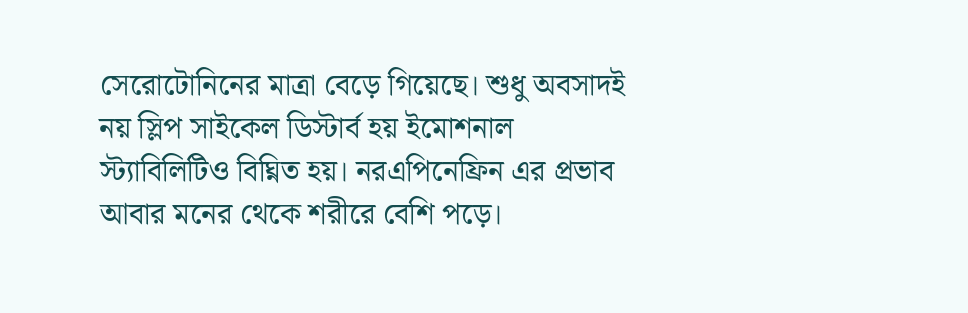সেরোটোনিনের মাত্রা বেড়ে গিয়েছে। শুধু অবসাদই নয় স্লিপ সাইকেল ডিস্টার্ব হয় ইমোশনাল স্ট্যাবিলিটিও বিঘ্নিত হয়। নরএপিনেফ্রিন এর প্রভাব আবার মনের থেকে শরীরে বেশি পড়ে।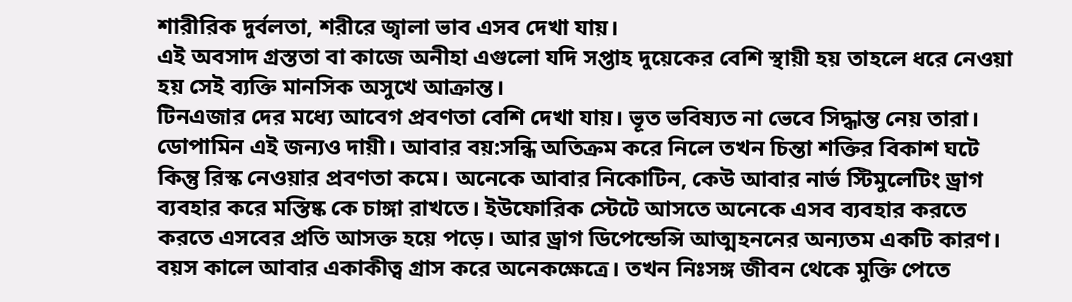শারীরিক দুর্বলতা, শরীরে জ্বালা ভাব এসব দেখা যায়।
এই অবসাদ গ্রস্ততা বা কাজে অনীহা এগুলো যদি সপ্তাহ দুয়েকের বেশি স্থায়ী হয় তাহলে ধরে নেওয়া হয় সেই ব্যক্তি মানসিক অসুখে আক্রান্ত।
টিনএজার দের মধ্যে আবেগ প্রবণতা বেশি দেখা যায়। ভূত ভবিষ্যত না ভেবে সিদ্ধান্ত নেয় তারা। ডোপামিন এই জন্যও দায়ী। আবার বয়:সন্ধি অতিক্রম করে নিলে তখন চিন্তা শক্তির বিকাশ ঘটে কিন্তু রিস্ক নেওয়ার প্রবণতা কমে। অনেকে আবার নিকোটিন, কেউ আবার নার্ভ স্টিমুলেটিং ড্রাগ ব্যবহার করে মস্তিষ্ক কে চাঙ্গা রাখতে। ইউফোরিক স্টেটে আসতে অনেকে এসব ব্যবহার করতে করতে এসবের প্রতি আসক্ত হয়ে পড়ে। আর ড্রাগ ডিপেন্ডেন্সি আত্মহননের অন্যতম একটি কারণ।
বয়স কালে আবার একাকীত্ব গ্রাস করে অনেকক্ষেত্রে। তখন নিঃসঙ্গ জীবন থেকে মুক্তি পেতে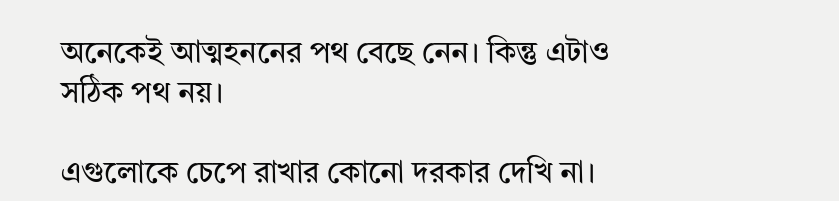অনেকেই আত্মহননের পথ বেছে নেন। কিন্তু এটাও সঠিক পথ নয়।

এগুলোকে চেপে রাখার কোনো দরকার দেখি না।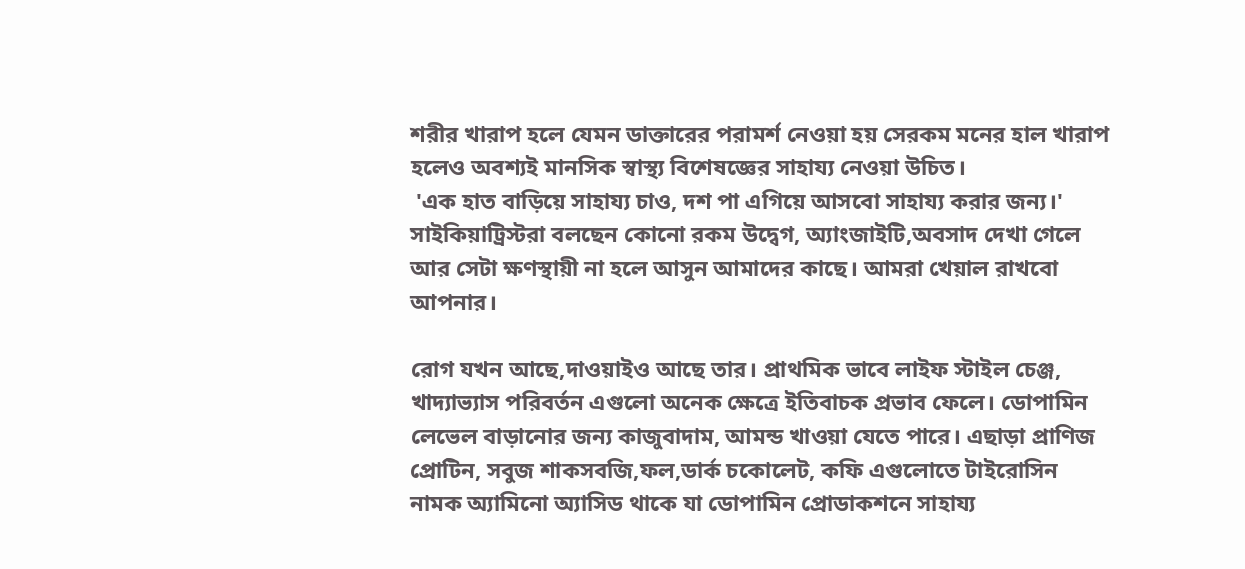শরীর খারাপ হলে যেমন ডাক্তারের পরামর্শ নেওয়া হয় সেরকম মনের হাল খারাপ হলেও অবশ্যই মানসিক স্বাস্থ্য বিশেষজ্ঞের সাহায্য নেওয়া উচিত।
 'এক হাত বাড়িয়ে সাহায্য চাও, দশ পা এগিয়ে আসবো সাহায্য করার জন্য।'
সাইকিয়াট্রিস্টরা বলছেন কোনো রকম উদ্বেগ, অ্যাংজাইটি,অবসাদ দেখা গেলে আর সেটা ক্ষণস্থায়ী না হলে আসুন আমাদের কাছে। আমরা খেয়াল রাখবো আপনার।

রোগ যখন আছে,দাওয়াইও আছে তার। প্রাথমিক ভাবে লাইফ স্টাইল চেঞ্জ, খাদ্যাভ্যাস পরিবর্তন এগুলো অনেক ক্ষেত্রে ইতিবাচক প্রভাব ফেলে। ডোপামিন লেভেল বাড়ানোর জন্য কাজুবাদাম, আমন্ড খাওয়া যেতে পারে। এছাড়া প্রাণিজ প্রোটিন, সবুজ শাকসবজি,ফল,ডার্ক চকোলেট, কফি এগুলোতে টাইরোসিন নামক অ্যামিনো অ্যাসিড থাকে যা ডোপামিন প্রোডাকশনে সাহায্য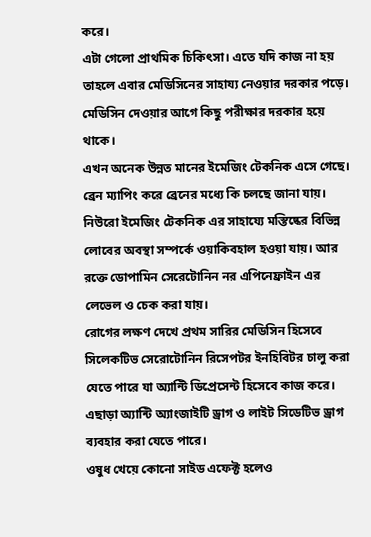করে।
এটা গেলো প্রাথমিক চিকিৎসা। এতে যদি কাজ না হয় তাহলে এবার মেডিসিনের সাহায্য নেওয়ার দরকার পড়ে। মেডিসিন দেওয়ার আগে কিছু পরীক্ষার দরকার হয়ে থাকে।
এখন অনেক উন্নত মানের ইমেজিং টেকনিক এসে গেছে। ব্রেন ম্যাপিং করে ব্রেনের মধ্যে কি চলছে জানা যায়। নিউরো ইমেজিং টেকনিক এর সাহায্যে মস্তিষ্কের বিভিন্ন লোবের অবস্থা সম্পর্কে ওয়াকিবহাল হওয়া যায়। আর রক্তে ডোপামিন সেরেটোনিন নর এপিনেফ্রাইন এর লেভেল ও চেক করা যায়।
রোগের লক্ষণ দেখে প্রথম সারির মেডিসিন হিসেবে
সিলেকটিভ সেরোটোনিন রিসেপটর ইনহিবিটর চালু করা যেতে পারে যা অ্যান্টি ডিপ্রেসেন্ট হিসেবে কাজ করে। এছাড়া অ্যান্টি অ্যাংজাইটি ড্রাগ ও লাইট সিডেটিভ ড্রাগ ব্যবহার করা যেতে পারে।
ওষুধ খেয়ে কোনো সাইড এফেক্ট হলেও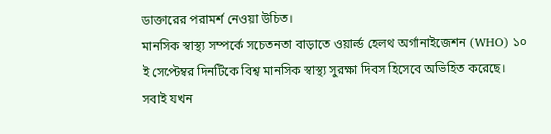ডাক্তারের পরামর্শ নেওয়া উচিত।
মানসিক স্বাস্থ্য সম্পর্কে সচেতনতা বাড়াতে ওয়ার্ল্ড হেলথ অর্গানাইজেশন (WHO) ১০ ই সেপ্টেম্বর দিনটিকে বিশ্ব মানসিক স্বাস্থ্য সুরক্ষা দিবস হিসেবে অভিহিত করেছে।
সবাই যখন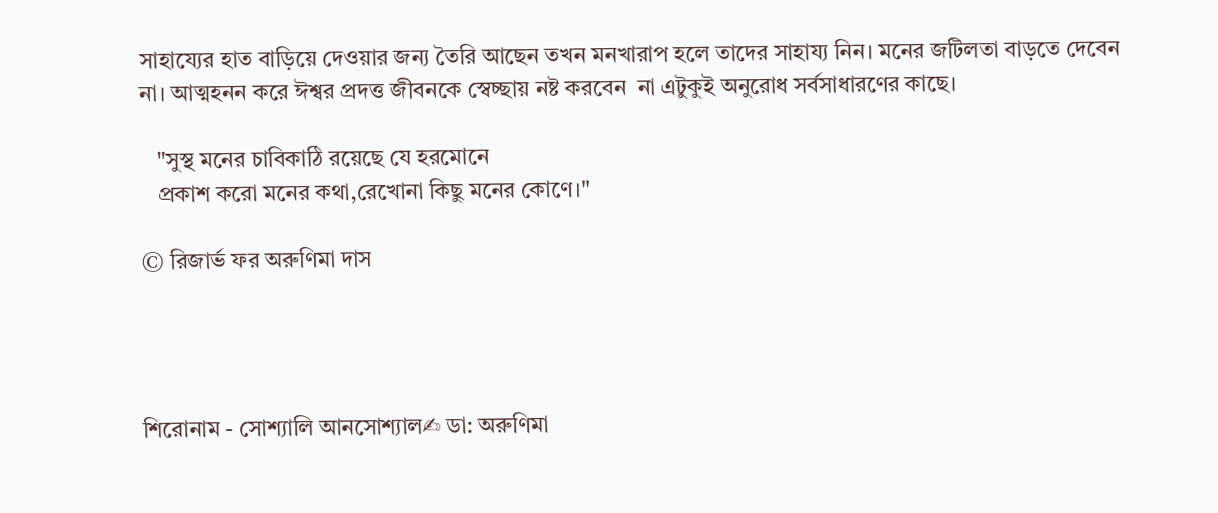সাহায্যের হাত বাড়িয়ে দেওয়ার জন্য তৈরি আছেন তখন মনখারাপ হলে তাদের সাহায্য নিন। মনের জটিলতা বাড়তে দেবেন না। আত্মহনন করে ঈশ্বর প্রদত্ত জীবনকে স্বেচ্ছায় নষ্ট করবেন  না এটুকুই অনুরোধ সর্বসাধারণের কাছে।

   "সুস্থ মনের চাবিকাঠি রয়েছে যে হরমোনে
   প্রকাশ করো মনের কথা,রেখোনা কিছু মনের কোণে।"

© রিজার্ভ ফর অরুণিমা দাস




শিরোনাম - সোশ্যালি আনসোশ্যাল✍ ডা: অরুণিমা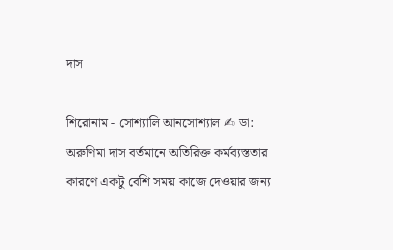দাস

শিরোনাম - সোশ্যালি আনসোশ্যাল ✍ ডা: অরুণিমা দাস বর্তমানে অতিরিক্ত কর্মব্যস্ততার কারণে একটু বেশি সময় কাজে দেওয়ার জন্য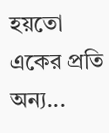হয়তো একের প্রতি অন্য...